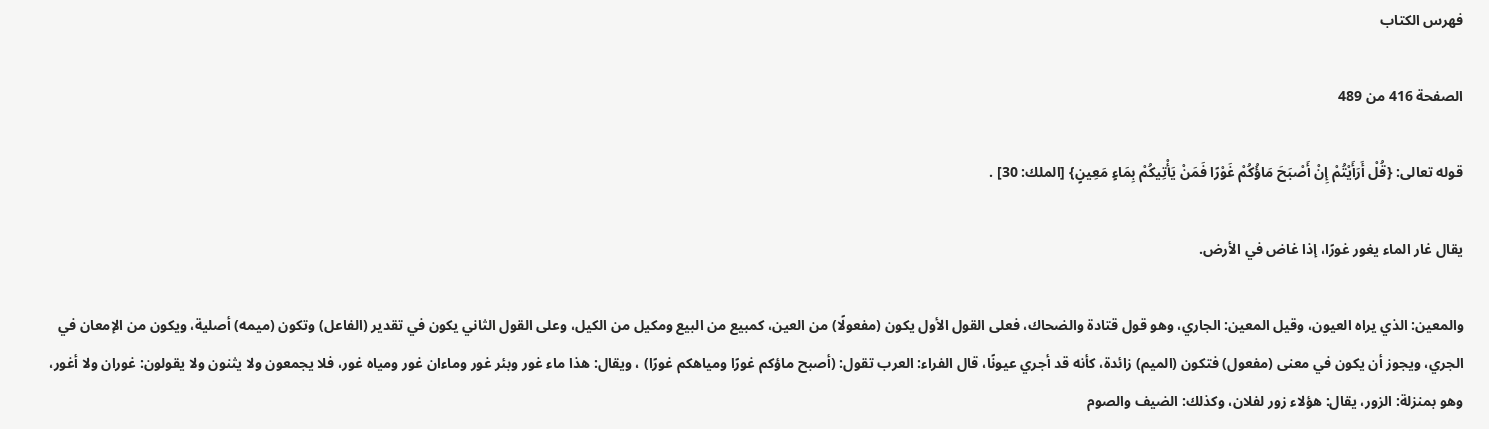فهرس الكتاب

الصفحة 416 من 489

قوله تعالى: {قُلْ أَرَأَيْتُمْ إِنْ أَصْبَحَ مَاؤُكُمْ غَوْرًا فَمَنْ يَأْتِيكُمْ بِمَاءٍ مَعِينٍ} [الملك: 30] .

يقال غار الماء يغور غورًا، إذا غاض في الأرض.

والمعين: الذي يراه العيون، وقيل المعين: الجاري، وهو قول قتادة والضحاك، فعلى القول الأول يكون (مفعولًا) من العين، كمبيع من البيع ومكيل من الكيل، وعلى القول الثاني يكون في تقدير (الفاعل) وتكون (ميمه) أصلية، ويكون من الإمعان في الجري، ويجوز أن يكون في معنى (مفعول) فتكون (الميم) زائدة، كأنه قد أجري عيونًا، قال الفراء: العرب تقول: (أصبح ماؤكم غورًا ومياهكم غورًا) ، ويقال: هذا ماء غور وبئر غور وماءان غور ومياه غور، فلا يجمعون ولا يثنون ولا يقولون: غوران ولا أغور، وهو بمنزلة: الزور، يقال: هؤلاء زور لفلان، وكذلك: الضيف والصوم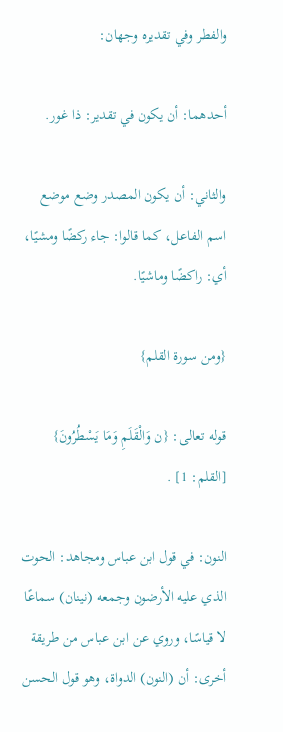والفطر وفي تقديره وجهان:

أحدهما: أن يكون في تقدير: ذا غور.

والثاني: أن يكون المصدر وضع موضع اسم الفاعل، كما قالوا: جاء ركضًا ومشيًا، أي: راكضًا وماشيًا.

{ومن سورة القلم}

قوله تعالى: {ن وَالْقَلَمِ وَمَا يَسْطُرُونَ} [القلم: 1] .

النون: في قول ابن عباس ومجاهد: الحوت الذي عليه الأرضون وجمعه (نينان) سماعًا لا قياسًا، وروي عن ابن عباس من طريقة أخرى: أن (النون) الدواة، وهو قول الحسن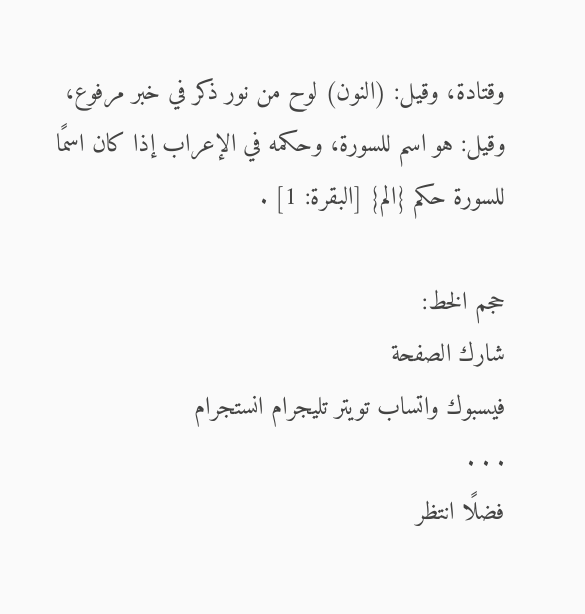وقتادة، وقيل: (النون) لوح من نور ذكر في خبر مرفوع، وقيل: هو اسم للسورة، وحكمه في الإعراب إذا كان اسمًا للسورة حكم {الم} [البقرة: 1] .

حجم الخط:
شارك الصفحة
فيسبوك واتساب تويتر تليجرام انستجرام
. . .
فضلًا انتظر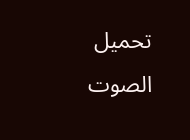تحميل الصوت